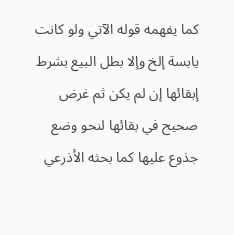كما يفهمه قوله الآتي ولو كانت يابسة إلخ وإلا بطل البيع بشرط إبقائها إن لم يكن ثم غرض صحيح في بقائها لنحو وضع جذوع عليها كما بحثه الأذرعي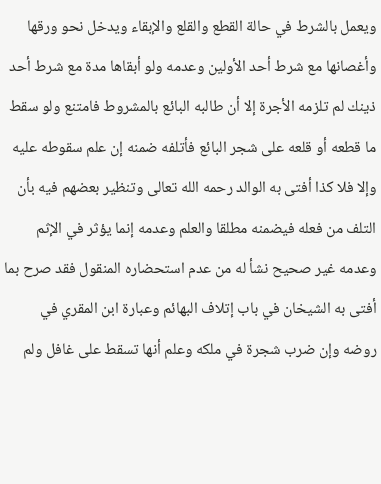ويعمل بالشرط في حالة القطع والقلع والإبقاء ويدخل نحو ورقها وأغصانها مع شرط أحد الأولين وعدمه ولو أبقاها مدة مع شرط أحد ذينك لم تلزمه الأجرة إلا أن طالبه البائع بالمشروط فامتنع ولو سقط ما قطعه أو قلعه على شجر البائع فأتلفه ضمنه إن علم سقوطه عليه وإلا فلا كذا أفتى به الوالد رحمه الله تعالى وتنظير بعضهم فيه بأن التلف من فعله فيضمنه مطلقا والعلم وعدمه إنما يؤثر في الإثم وعدمه غير صحيح نشأ له من عدم استحضاره المنقول فقد صرح بما أفتى به الشيخان في باب إتلاف البهائم وعبارة ابن المقري في روضه وإن ضرب شجرة في ملكه وعلم أنها تسقط على غافل ولم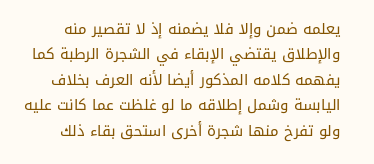يعلمه ضمن وإلا فلا يضمنه إذ لا تقصير منه والإطلاق يقتضي الإبقاء في الشجرة الرطبة كما يفهمه كلامه المذكور أيضا لأنه العرف بخلاف اليابسة وشمل إطلاقه ما لو غلظت عما كانت عليه ولو تفرخ منها شجرة أخرى استحق بقاء ذلك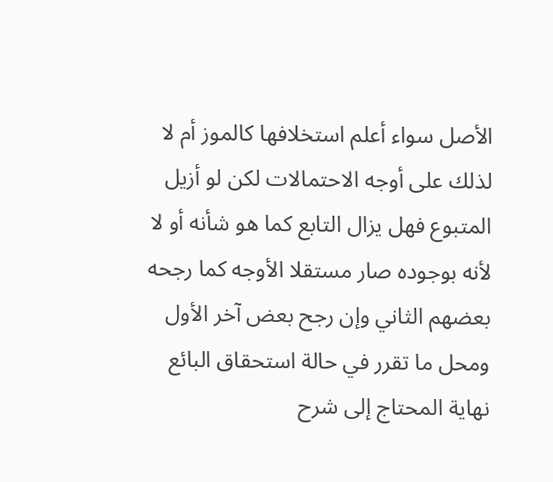الأصل سواء أعلم استخلافها كالموز أم لا لذلك على أوجه الاحتمالات لكن لو أزيل المتبوع فهل يزال التابع كما هو شأنه أو لا لأنه بوجوده صار مستقلا الأوجه كما رجحه بعضهم الثاني وإن رجح بعض آخر الأول ومحل ما تقرر في حالة استحقاق البائع
نهاية المحتاج إلى شرح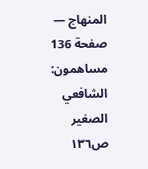المنهاج — صفحة 136
مساهمون: الشافعي الصغير
ص١٣٦